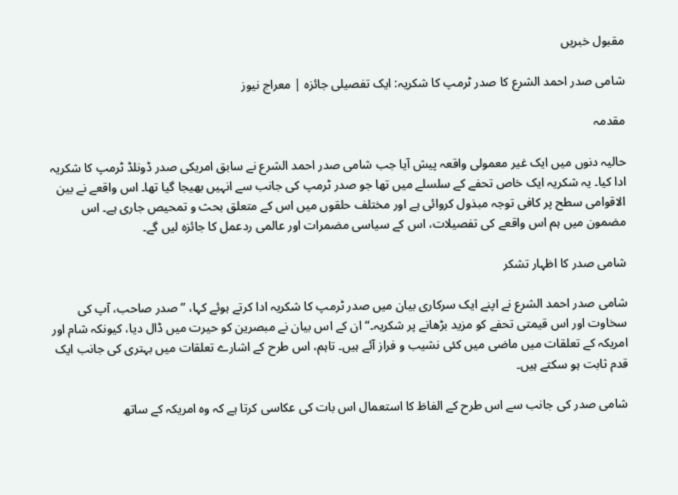مقبول خبریں

شامی صدر احمد الشرع کا صدر ٹرمپ کا شکریہ: ایک تفصیلی جائزہ | معراج نیوز

مقدمہ

حالیہ دنوں میں ایک غیر معمولی واقعہ پیش آیا جب شامی صدر احمد الشرع نے سابق امریکی صدر ڈونلڈ ٹرمپ کا شکریہ ادا کیا۔ یہ شکریہ ایک خاص تحفے کے سلسلے میں تھا جو صدر ٹرمپ کی جانب سے انہیں بھیجا گیا تھا۔ اس واقعے نے بین الاقوامی سطح پر کافی توجہ مبذول کروائی ہے اور مختلف حلقوں میں اس کے متعلق بحث و تمحیص جاری ہے۔ اس مضمون میں ہم اس واقعے کی تفصیلات، اس کے سیاسی مضمرات اور عالمی ردعمل کا جائزہ لیں گے۔

شامی صدر کا اظہار تشکر

شامی صدر احمد الشرع نے اپنے ایک سرکاری بیان میں صدر ٹرمپ کا شکریہ ادا کرتے ہوئے کہا، ”صدر صاحب، آپ کی سخاوت اور اس قیمتی تحفے کو مزید بڑھانے پر شکریہ۔“ ان کے اس بیان نے مبصرین کو حیرت میں ڈال دیا، کیونکہ شام اور امریکہ کے تعلقات میں ماضی میں کئی نشیب و فراز آئے ہیں۔ تاہم، اس طرح کے اشارے تعلقات میں بہتری کی جانب ایک قدم ثابت ہو سکتے ہیں۔

شامی صدر کی جانب سے اس طرح کے الفاظ کا استعمال اس بات کی عکاسی کرتا ہے کہ وہ امریکہ کے ساتھ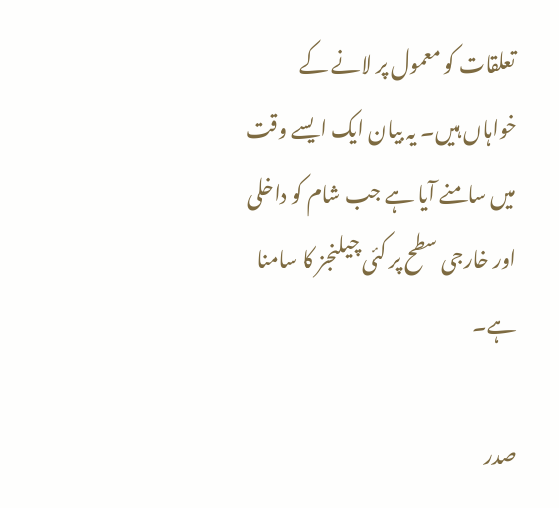تعلقات کو معمول پر لانے کے خواہاں ہیں۔ یہ بیان ایک ایسے وقت میں سامنے آیا ہے جب شام کو داخلی اور خارجی سطح پر کئی چیلنجز کا سامنا ہے۔

صدر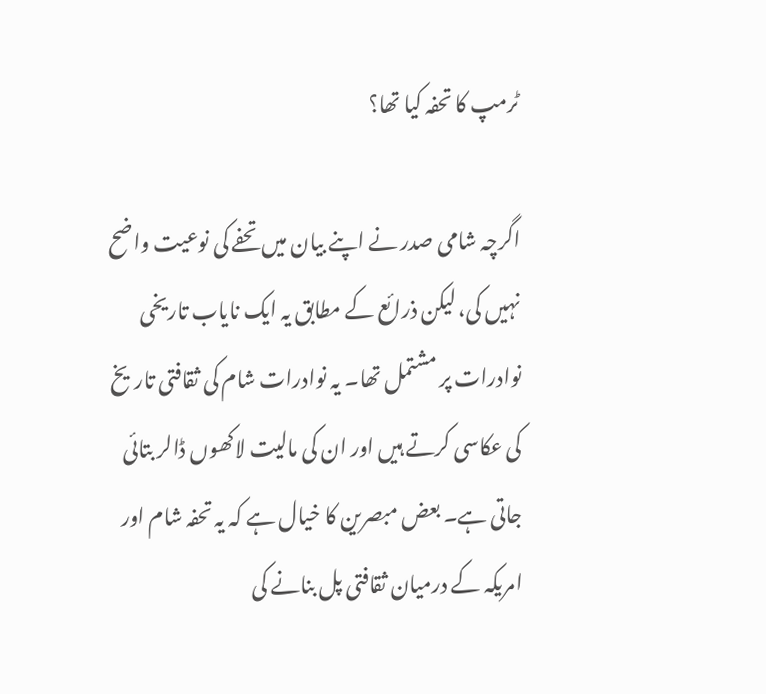ٹرمپ کا تحفہ کیا تھا؟

اگرچہ شامی صدر نے اپنے بیان میں تحفے کی نوعیت واضح نہیں کی، لیکن ذرائع کے مطابق یہ ایک نایاب تاریخی نوادرات پر مشتمل تھا۔ یہ نوادرات شام کی ثقافتی تاریخ کی عکاسی کرتے ہیں اور ان کی مالیت لاکھوں ڈالر بتائی جاتی ہے۔ بعض مبصرین کا خیال ہے کہ یہ تحفہ شام اور امریکہ کے درمیان ثقافتی پل بنانے کی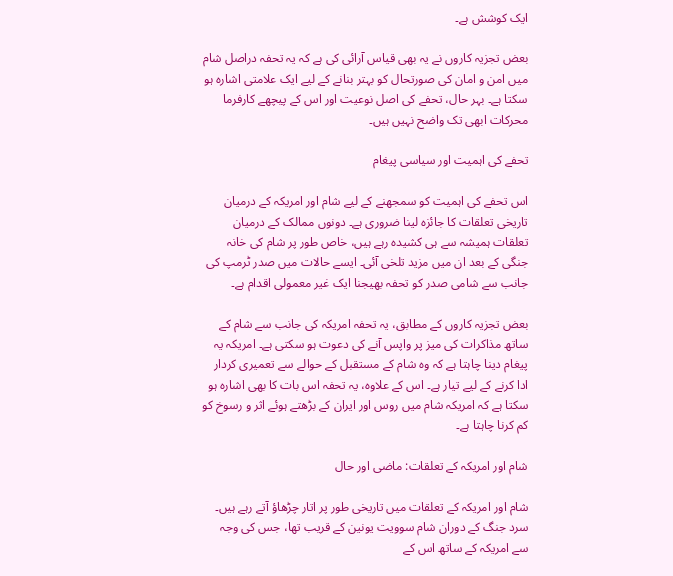ایک کوشش ہے۔

بعض تجزیہ کاروں نے یہ بھی قیاس آرائی کی ہے کہ یہ تحفہ دراصل شام میں امن و امان کی صورتحال کو بہتر بنانے کے لیے ایک علامتی اشارہ ہو سکتا ہے۔ بہر حال، تحفے کی اصل نوعیت اور اس کے پیچھے کارفرما محرکات ابھی تک واضح نہیں ہیں۔

تحفے کی اہمیت اور سیاسی پیغام

اس تحفے کی اہمیت کو سمجھنے کے لیے شام اور امریکہ کے درمیان تاریخی تعلقات کا جائزہ لینا ضروری ہے۔ دونوں ممالک کے درمیان تعلقات ہمیشہ سے ہی کشیدہ رہے ہیں، خاص طور پر شام کی خانہ جنگی کے بعد ان میں مزید تلخی آئی۔ ایسے حالات میں صدر ٹرمپ کی جانب سے شامی صدر کو تحفہ بھیجنا ایک غیر معمولی اقدام ہے۔

بعض تجزیہ کاروں کے مطابق، یہ تحفہ امریکہ کی جانب سے شام کے ساتھ مذاکرات کی میز پر واپس آنے کی دعوت ہو سکتی ہے۔ امریکہ یہ پیغام دینا چاہتا ہے کہ وہ شام کے مستقبل کے حوالے سے تعمیری کردار ادا کرنے کے لیے تیار ہے۔ اس کے علاوہ، یہ تحفہ اس بات کا بھی اشارہ ہو سکتا ہے کہ امریکہ شام میں روس اور ایران کے بڑھتے ہوئے اثر و رسوخ کو کم کرنا چاہتا ہے۔

شام اور امریکہ کے تعلقات: ماضی اور حال

شام اور امریکہ کے تعلقات میں تاریخی طور پر اتار چڑھاؤ آتے رہے ہیں۔ سرد جنگ کے دوران شام سوویت یونین کے قریب تھا، جس کی وجہ سے امریکہ کے ساتھ اس کے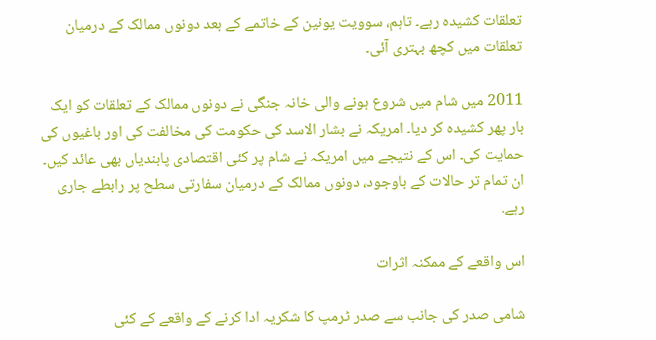تعلقات کشیدہ رہے۔ تاہم، سوویت یونین کے خاتمے کے بعد دونوں ممالک کے درمیان تعلقات میں کچھ بہتری آئی۔

2011 میں شام میں شروع ہونے والی خانہ جنگی نے دونوں ممالک کے تعلقات کو ایک بار پھر کشیدہ کر دیا۔ امریکہ نے بشار الاسد کی حکومت کی مخالفت کی اور باغیوں کی حمایت کی۔ اس کے نتیجے میں امریکہ نے شام پر کئی اقتصادی پابندیاں بھی عائد کیں۔ ان تمام تر حالات کے باوجود، دونوں ممالک کے درمیان سفارتی سطح پر رابطے جاری رہے.

اس واقعے کے ممکنہ اثرات

شامی صدر کی جانب سے صدر ٹرمپ کا شکریہ ادا کرنے کے واقعے کے کئی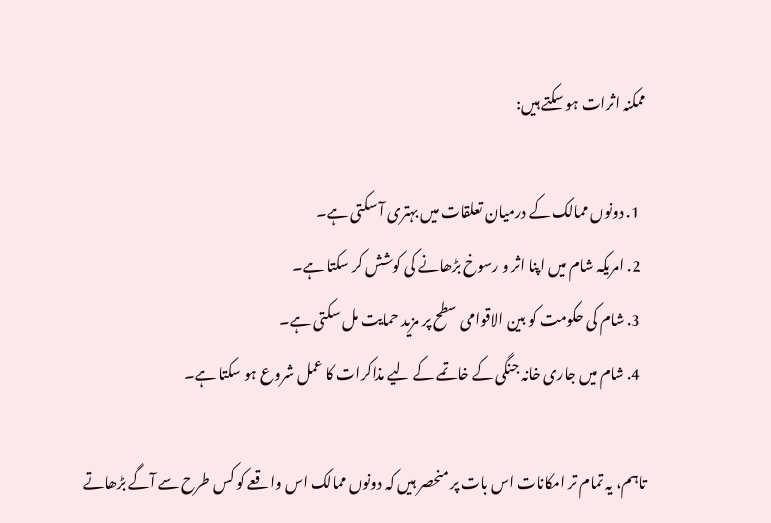ممکنہ اثرات ہو سکتے ہیں:

  1. دونوں ممالک کے درمیان تعلقات میں بہتری آ سکتی ہے۔
  2. امریکہ شام میں اپنا اثر و رسوخ بڑھانے کی کوشش کر سکتا ہے۔
  3. شام کی حکومت کو بین الاقوامی سطح پر مزید حمایت مل سکتی ہے۔
  4. شام میں جاری خانہ جنگی کے خاتمے کے لیے مذاکرات کا عمل شروع ہو سکتا ہے۔

تاہم، یہ تمام تر امکانات اس بات پر منحصر ہیں کہ دونوں ممالک اس واقعے کو کس طرح سے آگے بڑھاتے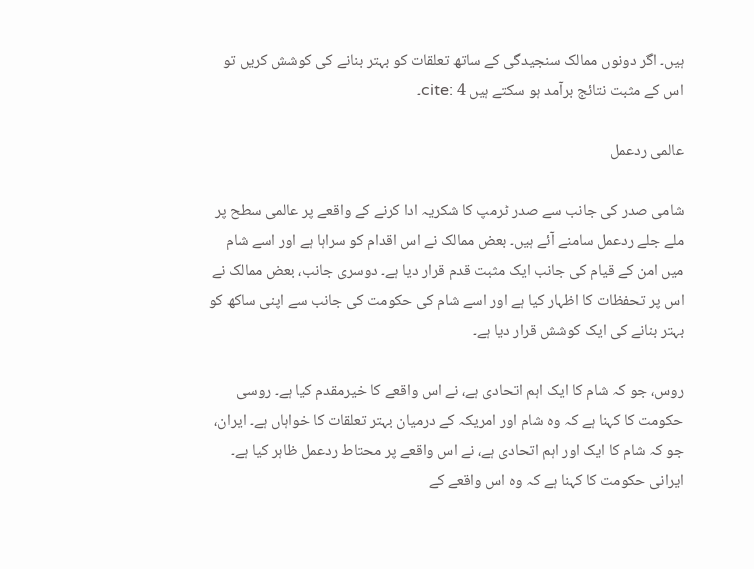ہیں۔ اگر دونوں ممالک سنجیدگی کے ساتھ تعلقات کو بہتر بنانے کی کوشش کریں تو اس کے مثبت نتائج برآمد ہو سکتے ہیں cite: 4۔

عالمی ردعمل

شامی صدر کی جانب سے صدر ٹرمپ کا شکریہ ادا کرنے کے واقعے پر عالمی سطح پر ملے جلے ردعمل سامنے آئے ہیں۔ بعض ممالک نے اس اقدام کو سراہا ہے اور اسے شام میں امن کے قیام کی جانب ایک مثبت قدم قرار دیا ہے۔ دوسری جانب، بعض ممالک نے اس پر تحفظات کا اظہار کیا ہے اور اسے شام کی حکومت کی جانب سے اپنی ساکھ کو بہتر بنانے کی ایک کوشش قرار دیا ہے۔

روس، جو کہ شام کا ایک اہم اتحادی ہے، نے اس واقعے کا خیرمقدم کیا ہے۔ روسی حکومت کا کہنا ہے کہ وہ شام اور امریکہ کے درمیان بہتر تعلقات کا خواہاں ہے۔ ایران، جو کہ شام کا ایک اور اہم اتحادی ہے، نے اس واقعے پر محتاط ردعمل ظاہر کیا ہے۔ ایرانی حکومت کا کہنا ہے کہ وہ اس واقعے کے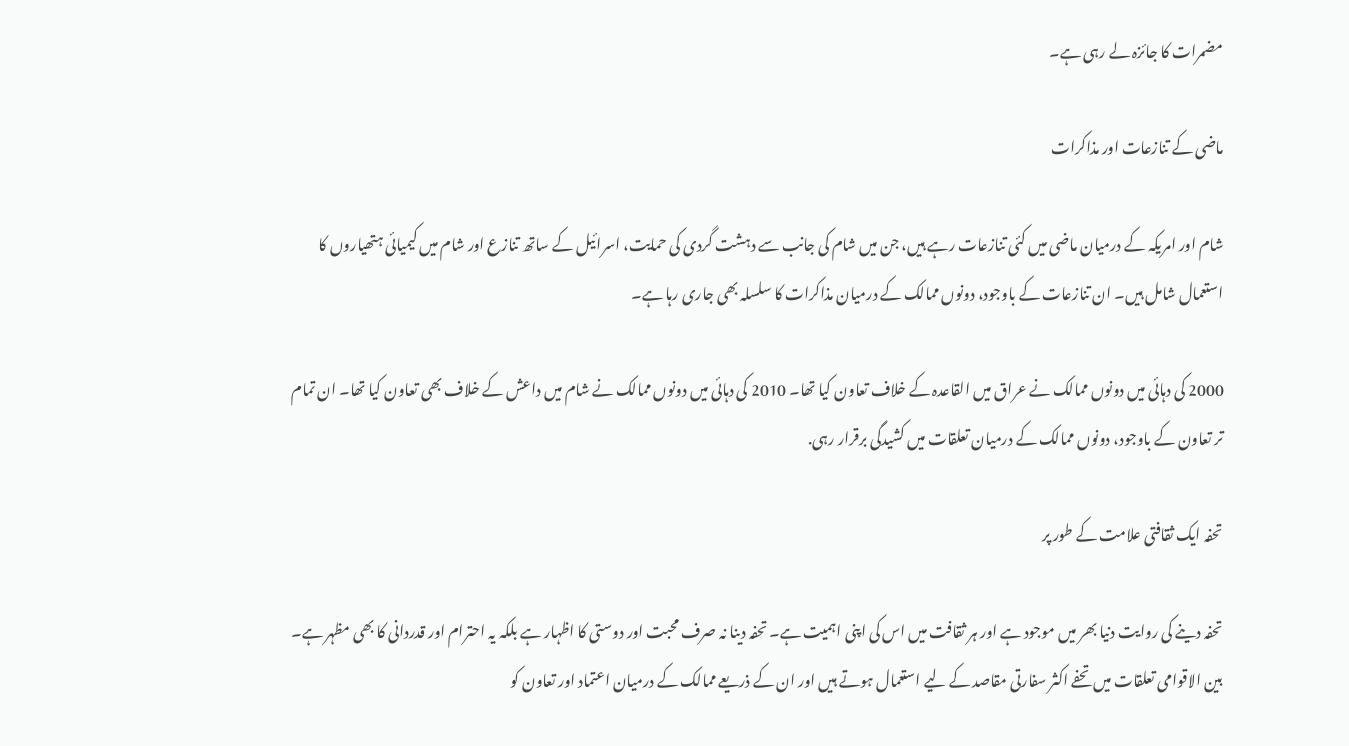مضمرات کا جائزہ لے رہی ہے۔

ماضی کے تنازعات اور مذاکرات

شام اور امریکہ کے درمیان ماضی میں کئی تنازعات رہے ہیں، جن میں شام کی جانب سے دہشت گردی کی حمایت، اسرائیل کے ساتھ تنازع اور شام میں کیمیائی ہتھیاروں کا استعمال شامل ہیں۔ ان تنازعات کے باوجود، دونوں ممالک کے درمیان مذاکرات کا سلسلہ بھی جاری رہا ہے۔

2000 کی دہائی میں دونوں ممالک نے عراق میں القاعدہ کے خلاف تعاون کیا تھا۔ 2010 کی دہائی میں دونوں ممالک نے شام میں داعش کے خلاف بھی تعاون کیا تھا۔ ان تمام تر تعاون کے باوجود، دونوں ممالک کے درمیان تعلقات میں کشیدگی برقرار رہی.

تحفہ ایک ثقافتی علامت کے طور پر

تحفہ دینے کی روایت دنیا بھر میں موجود ہے اور ہر ثقافت میں اس کی اپنی اہمیت ہے۔ تحفہ دینا نہ صرف محبت اور دوستی کا اظہار ہے بلکہ یہ احترام اور قدردانی کا بھی مظہر ہے۔ بین الاقوامی تعلقات میں تحفے اکثر سفارتی مقاصد کے لیے استعمال ہوتے ہیں اور ان کے ذریعے ممالک کے درمیان اعتماد اور تعاون کو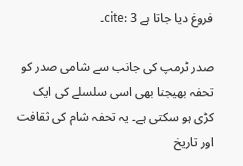فروغ دیا جاتا ہے cite: 3۔

صدر ٹرمپ کی جانب سے شامی صدر کو تحفہ بھیجنا بھی اسی سلسلے کی ایک کڑی ہو سکتی ہے۔ یہ تحفہ شام کی ثقافت اور تاریخ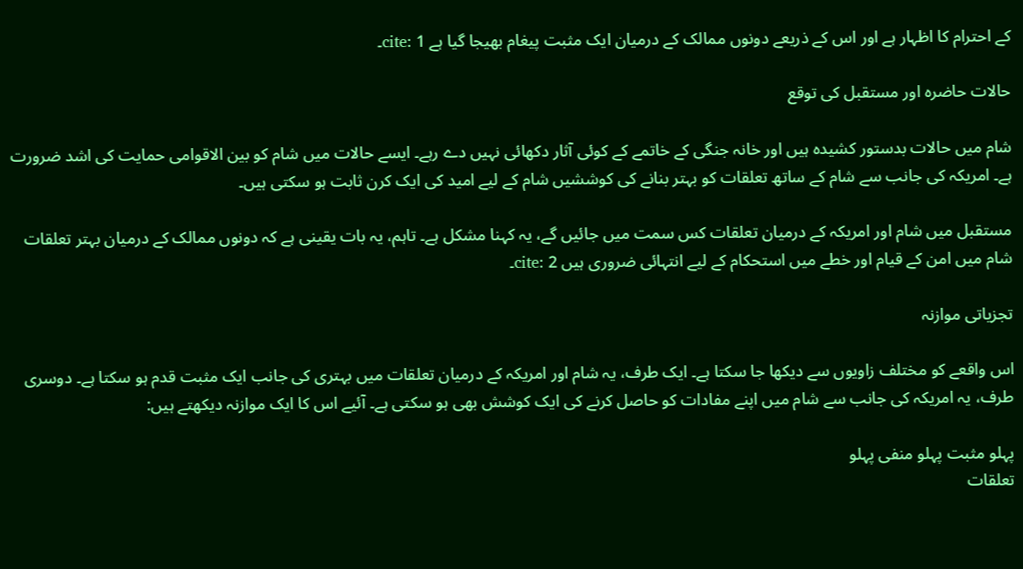کے احترام کا اظہار ہے اور اس کے ذریعے دونوں ممالک کے درمیان ایک مثبت پیغام بھیجا گیا ہے cite: 1۔

حالات حاضرہ اور مستقبل کی توقع

شام میں حالات بدستور کشیدہ ہیں اور خانہ جنگی کے خاتمے کے کوئی آثار دکھائی نہیں دے رہے۔ ایسے حالات میں شام کو بین الاقوامی حمایت کی اشد ضرورت ہے۔ امریکہ کی جانب سے شام کے ساتھ تعلقات کو بہتر بنانے کی کوششیں شام کے لیے امید کی ایک کرن ثابت ہو سکتی ہیں۔

مستقبل میں شام اور امریکہ کے درمیان تعلقات کس سمت میں جائیں گے، یہ کہنا مشکل ہے۔ تاہم، یہ بات یقینی ہے کہ دونوں ممالک کے درمیان بہتر تعلقات شام میں امن کے قیام اور خطے میں استحکام کے لیے انتہائی ضروری ہیں cite: 2۔

تجزیاتی موازنہ

اس واقعے کو مختلف زاویوں سے دیکھا جا سکتا ہے۔ ایک طرف، یہ شام اور امریکہ کے درمیان تعلقات میں بہتری کی جانب ایک مثبت قدم ہو سکتا ہے۔ دوسری طرف، یہ امریکہ کی جانب سے شام میں اپنے مفادات کو حاصل کرنے کی ایک کوشش بھی ہو سکتی ہے۔ آئیے اس کا ایک موازنہ دیکھتے ہیں:

پہلو مثبت پہلو منفی پہلو
تعلقات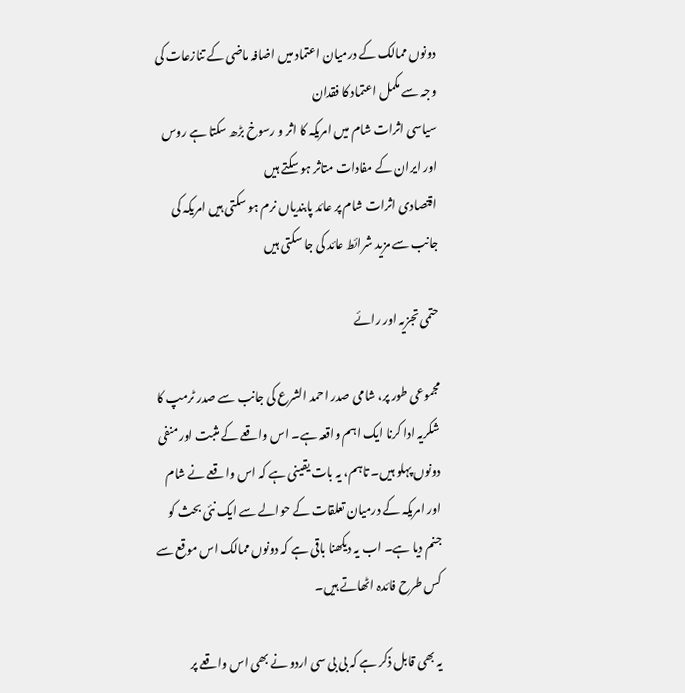دونوں ممالک کے درمیان اعتماد میں اضافہ ماضی کے تنازعات کی وجہ سے مکمل اعتماد کا فقدان
سیاسی اثرات شام میں امریکہ کا اثر و رسوخ بڑھ سکتا ہے روس اور ایران کے مفادات متاثر ہو سکتے ہیں
اقتصادی اثرات شام پر عائد پابندیاں نرم ہو سکتی ہیں امریکہ کی جانب سے مزید شرائط عائد کی جا سکتی ہیں

حتمی تجزیہ اور رائے

مجموعی طور پر، شامی صدر احمد الشرع کی جانب سے صدر ٹرمپ کا شکریہ ادا کرنا ایک اہم واقعہ ہے۔ اس واقعے کے مثبت اور منفی دونوں پہلو ہیں۔ تاہم، یہ بات یقینی ہے کہ اس واقعے نے شام اور امریکہ کے درمیان تعلقات کے حوالے سے ایک نئی بحث کو جنم دیا ہے۔ اب یہ دیکھنا باقی ہے کہ دونوں ممالک اس موقع سے کس طرح فائدہ اٹھاتے ہیں۔

یہ بھی قابل ذکر ہے کہ بی بی سی اردو نے بھی اس واقعے پر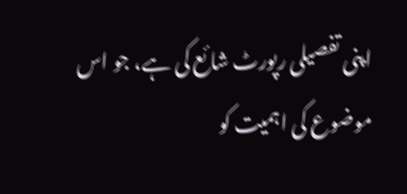اپنی تفصیلی رپورٹ شائع کی ہے، جو اس موضوع کی اہمیت کو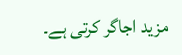مزید اجاگر کرتی ہے۔